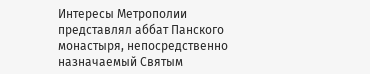Интересы Метрополии представлял аббат Панского монастыря, непосредственно назначаемый Святым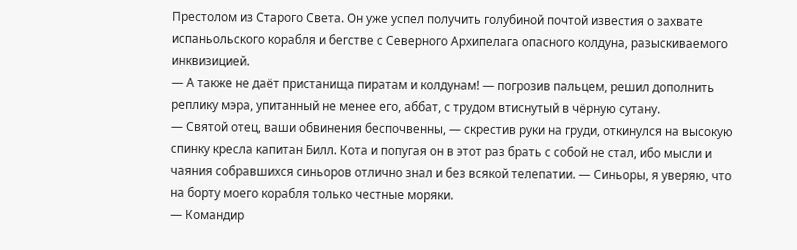Престолом из Старого Света. Он уже успел получить голубиной почтой известия о захвате испаньольского корабля и бегстве с Северного Архипелага опасного колдуна, разыскиваемого инквизицией.
— А также не даёт пристанища пиратам и колдунам! — погрозив пальцем, решил дополнить реплику мэра, упитанный не менее его, аббат, с трудом втиснутый в чёрную сутану.
— Святой отец, ваши обвинения беспочвенны, — скрестив руки на груди, откинулся на высокую спинку кресла капитан Билл. Кота и попугая он в этот раз брать с собой не стал, ибо мысли и чаяния собравшихся синьоров отлично знал и без всякой телепатии. — Синьоры, я уверяю, что на борту моего корабля только честные моряки.
— Командир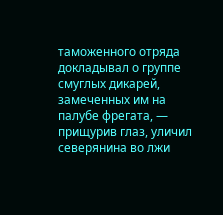таможенного отряда докладывал о группе смуглых дикарей, замеченных им на палубе фрегата, — прищурив глаз, уличил северянина во лжи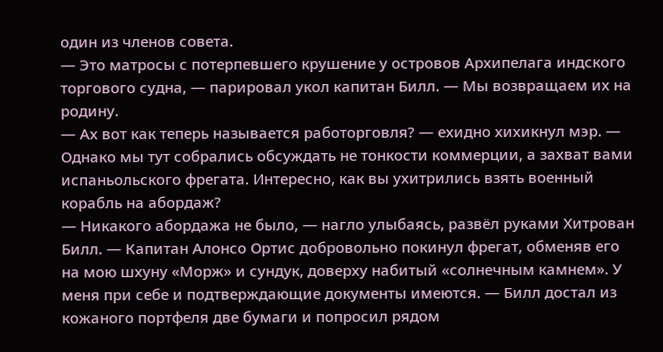один из членов совета.
— Это матросы с потерпевшего крушение у островов Архипелага индского торгового судна, — парировал укол капитан Билл. — Мы возвращаем их на родину.
— Ах вот как теперь называется работорговля? — ехидно хихикнул мэр. — Однако мы тут собрались обсуждать не тонкости коммерции, а захват вами испаньольского фрегата. Интересно, как вы ухитрились взять военный корабль на абордаж?
— Никакого абордажа не было, — нагло улыбаясь, развёл руками Хитрован Билл. — Капитан Алонсо Ортис добровольно покинул фрегат, обменяв его на мою шхуну «Морж» и сундук, доверху набитый «солнечным камнем». У меня при себе и подтверждающие документы имеются. — Билл достал из кожаного портфеля две бумаги и попросил рядом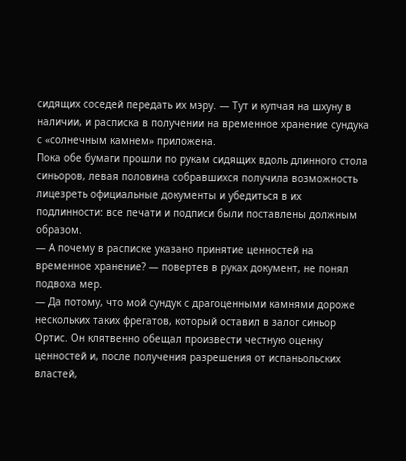сидящих соседей передать их мэру. — Тут и купчая на шхуну в наличии, и расписка в получении на временное хранение сундука с «солнечным камнем» приложена.
Пока обе бумаги прошли по рукам сидящих вдоль длинного стола синьоров, левая половина собравшихся получила возможность лицезреть официальные документы и убедиться в их подлинности: все печати и подписи были поставлены должным образом.
— А почему в расписке указано принятие ценностей на временное хранение? — повертев в руках документ, не понял подвоха мер.
— Да потому, что мой сундук с драгоценными камнями дороже нескольких таких фрегатов, который оставил в залог синьор Ортис. Он клятвенно обещал произвести честную оценку ценностей и, после получения разрешения от испаньольских властей,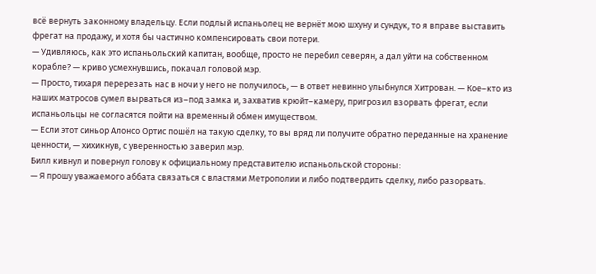всё вернуть законному владельцу. Если подлый испаньолец не вернёт мою шхуну и сундук, то я вправе выставить фрегат на продажу, и хотя бы частично компенсировать свои потери.
— Удивляюсь, как это испаньольский капитан, вообще, просто не перебил северян, а дал уйти на собственном корабле? — криво усмехнувшись, покачал головой мэр.
— Просто, тихаря перерезать нас в ночи у него не получилось, — в ответ невинно улыбнулся Хитрован. — Кое–кто из наших матросов сумел вырваться из–под замка и, захватив крюйт–камеру, пригрозил взорвать фрегат, если испаньольцы не согласятся пойти на временный обмен имуществом.
— Если этот синьор Алонсо Ортис пошёл на такую сделку, то вы вряд ли получите обратно переданные на хранение ценности, — хихикнув, с уверенностью заверил мэр.
Билл кивнул и повернул голову к официальному представителю испаньольской стороны:
— Я прошу уважаемого аббата связаться с властями Метрополии и либо подтвердить сделку, либо разорвать.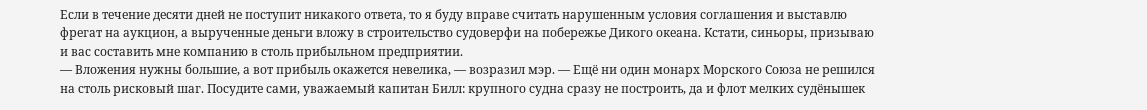Если в течение десяти дней не поступит никакого ответа, то я буду вправе считать нарушенным условия соглашения и выставлю фрегат на аукцион, а вырученные деньги вложу в строительство судоверфи на побережье Дикого океана. Кстати, синьоры, призываю и вас составить мне компанию в столь прибыльном предприятии.
— Вложения нужны большие, а вот прибыль окажется невелика, — возразил мэр. — Ещё ни один монарх Морского Союза не решился на столь рисковый шаг. Посудите сами, уважаемый капитан Билл: крупного судна сразу не построить, да и флот мелких судёнышек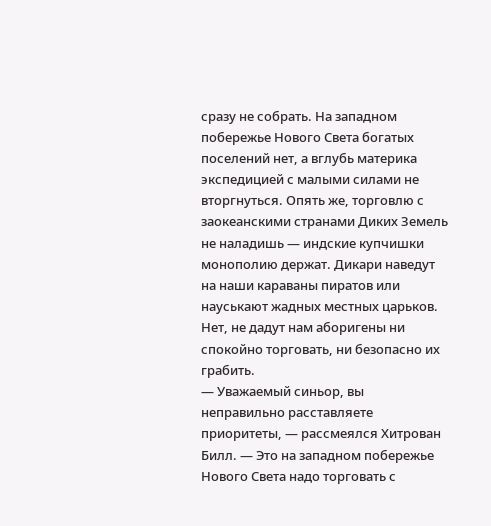сразу не собрать. На западном побережье Нового Света богатых поселений нет, а вглубь материка экспедицией с малыми силами не вторгнуться. Опять же, торговлю с заокеанскими странами Диких Земель не наладишь — индские купчишки монополию держат. Дикари наведут на наши караваны пиратов или науськают жадных местных царьков. Нет, не дадут нам аборигены ни спокойно торговать, ни безопасно их грабить.
— Уважаемый синьор, вы неправильно расставляете приоритеты, — рассмеялся Хитрован Билл. — Это на западном побережье Нового Света надо торговать с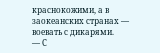краснокожими, а в заокеанских странах — воевать с дикарями.
— С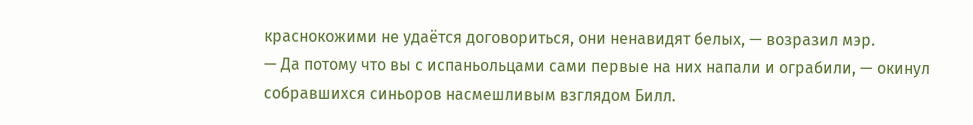краснокожими не удаётся договориться, они ненавидят белых, — возразил мэр.
— Да потому что вы с испаньольцами сами первые на них напали и ограбили, — окинул собравшихся синьоров насмешливым взглядом Билл.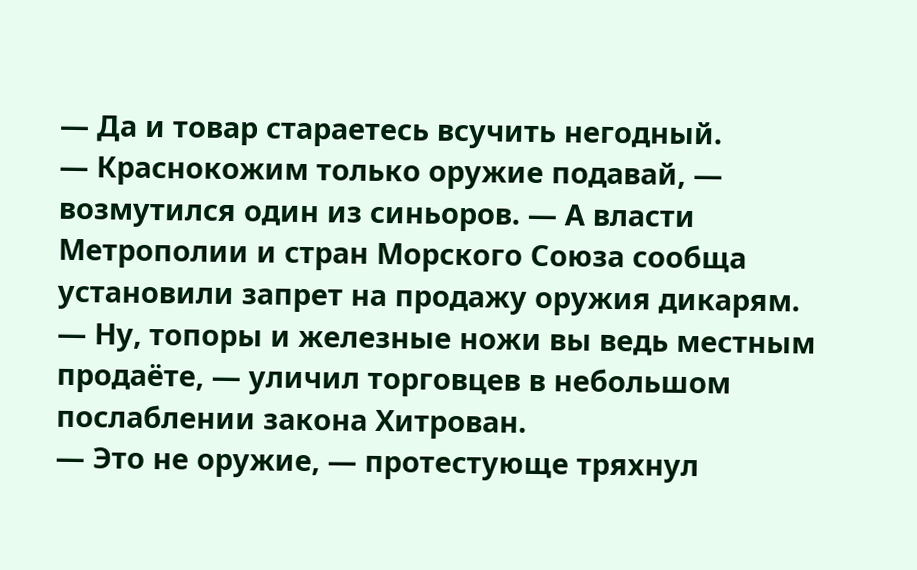— Да и товар стараетесь всучить негодный.
— Краснокожим только оружие подавай, — возмутился один из синьоров. — А власти Метрополии и стран Морского Союза сообща установили запрет на продажу оружия дикарям.
— Ну, топоры и железные ножи вы ведь местным продаёте, — уличил торговцев в небольшом послаблении закона Хитрован.
— Это не оружие, — протестующе тряхнул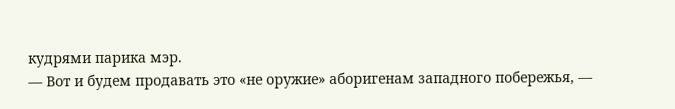кудрями парика мэр.
— Вот и будем продавать это «не оружие» аборигенам западного побережья, —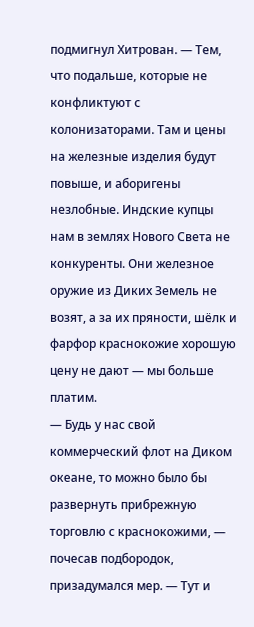подмигнул Хитрован. — Тем, что подальше, которые не конфликтуют с колонизаторами. Там и цены на железные изделия будут повыше, и аборигены незлобные. Индские купцы нам в землях Нового Света не конкуренты. Они железное оружие из Диких Земель не возят, а за их пряности, шёлк и фарфор краснокожие хорошую цену не дают — мы больше платим.
— Будь у нас свой коммерческий флот на Диком океане, то можно было бы развернуть прибрежную торговлю с краснокожими, — почесав подбородок, призадумался мер. — Тут и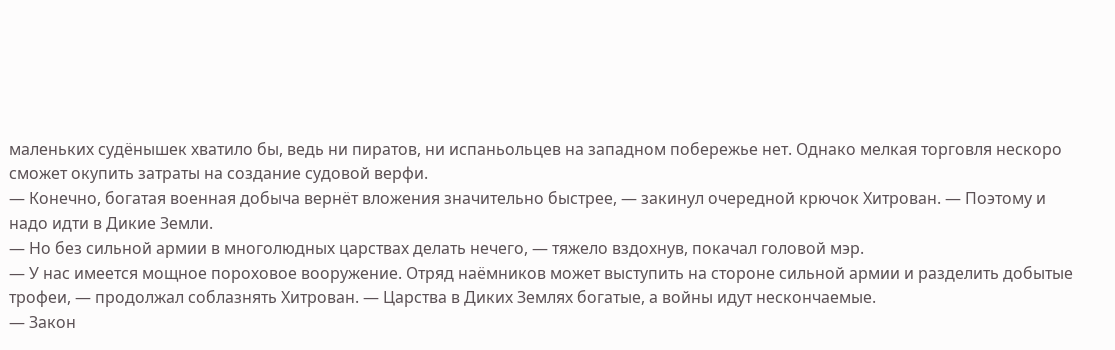маленьких судёнышек хватило бы, ведь ни пиратов, ни испаньольцев на западном побережье нет. Однако мелкая торговля нескоро сможет окупить затраты на создание судовой верфи.
— Конечно, богатая военная добыча вернёт вложения значительно быстрее, — закинул очередной крючок Хитрован. — Поэтому и надо идти в Дикие Земли.
— Но без сильной армии в многолюдных царствах делать нечего, — тяжело вздохнув, покачал головой мэр.
— У нас имеется мощное пороховое вооружение. Отряд наёмников может выступить на стороне сильной армии и разделить добытые трофеи, — продолжал соблазнять Хитрован. — Царства в Диких Землях богатые, а войны идут нескончаемые.
— Закон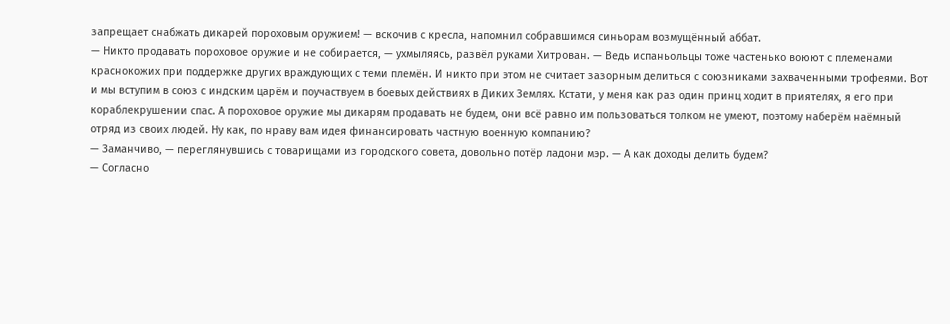запрещает снабжать дикарей пороховым оружием! — вскочив с кресла, напомнил собравшимся синьорам возмущённый аббат.
— Никто продавать пороховое оружие и не собирается, — ухмыляясь, развёл руками Хитрован. — Ведь испаньольцы тоже частенько воюют с племенами краснокожих при поддержке других враждующих с теми племён. И никто при этом не считает зазорным делиться с союзниками захваченными трофеями. Вот и мы вступим в союз с индским царём и поучаствуем в боевых действиях в Диких Землях. Кстати, у меня как раз один принц ходит в приятелях, я его при кораблекрушении спас. А пороховое оружие мы дикарям продавать не будем, они всё равно им пользоваться толком не умеют, поэтому наберём наёмный отряд из своих людей. Ну как, по нраву вам идея финансировать частную военную компанию?
— Заманчиво, — переглянувшись с товарищами из городского совета, довольно потёр ладони мэр. — А как доходы делить будем?
— Согласно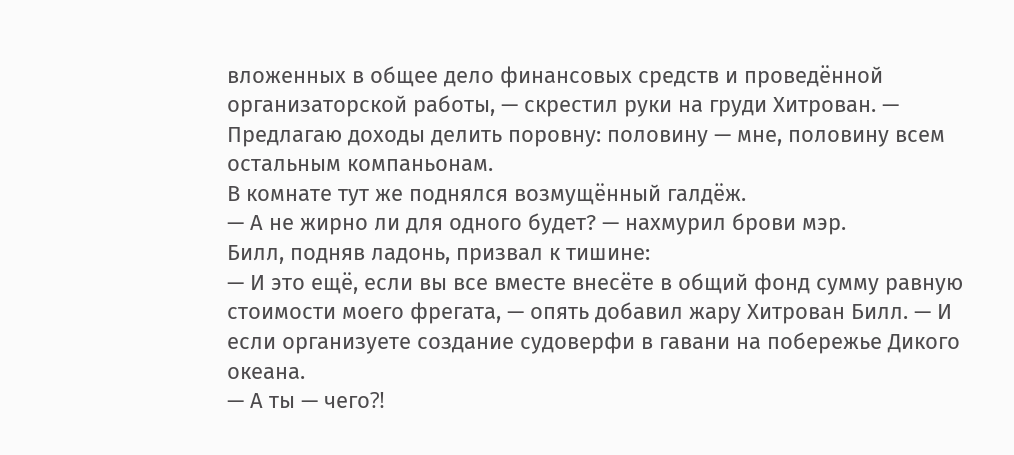вложенных в общее дело финансовых средств и проведённой организаторской работы, — скрестил руки на груди Хитрован. — Предлагаю доходы делить поровну: половину — мне, половину всем остальным компаньонам.
В комнате тут же поднялся возмущённый галдёж.
— А не жирно ли для одного будет? — нахмурил брови мэр.
Билл, подняв ладонь, призвал к тишине:
— И это ещё, если вы все вместе внесёте в общий фонд сумму равную стоимости моего фрегата, — опять добавил жару Хитрован Билл. — И если организуете создание судоверфи в гавани на побережье Дикого океана.
— А ты — чего⁈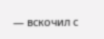— вскочил с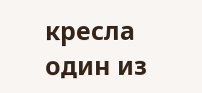кресла один из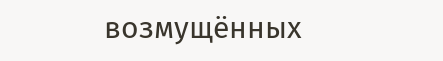возмущённых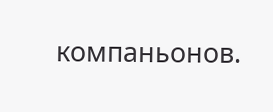компаньонов.